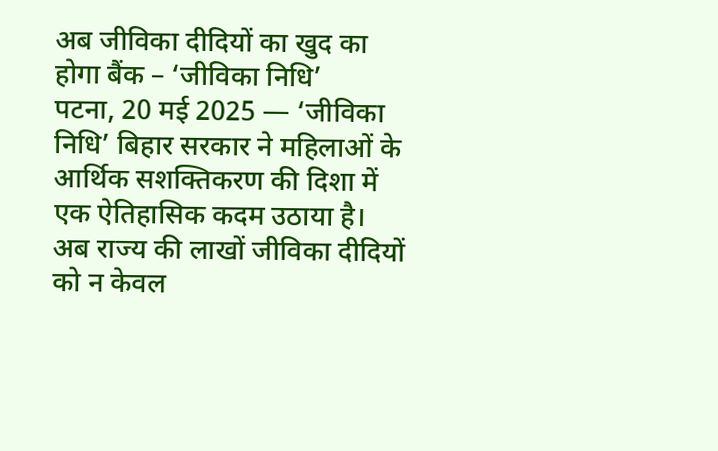अब जीविका दीदियों का खुद का होगा बैंक – ‘जीविका निधि’
पटना, 20 मई 2025 — ‘जीविका निधि’ बिहार सरकार ने महिलाओं के आर्थिक सशक्तिकरण की दिशा में एक ऐतिहासिक कदम उठाया है। अब राज्य की लाखों जीविका दीदियों को न केवल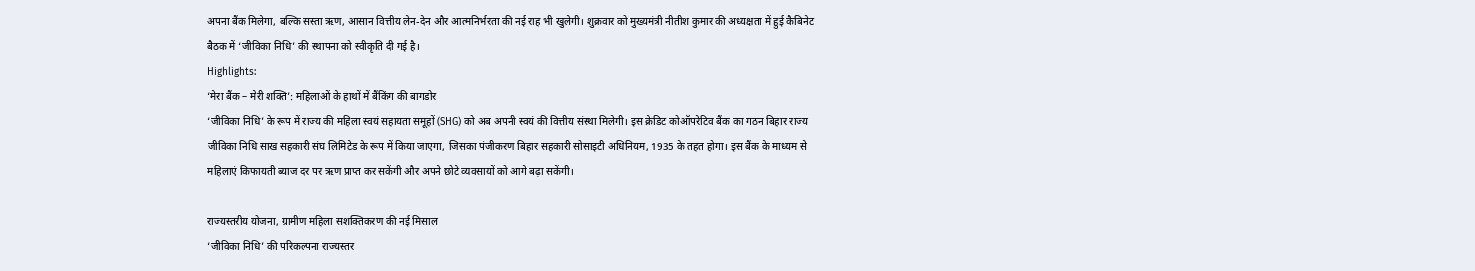अपना बैंक मिलेगा, बल्कि सस्ता ऋण, आसान वित्तीय लेन-देन और आत्मनिर्भरता की नई राह भी खुलेगी। शुक्रवार को मुख्यमंत्री नीतीश कुमार की अध्यक्षता में हुई कैबिनेट बैठक में ‘जीविका निधि’ की स्थापना को स्वीकृति दी गई है।
Highlights:
‘मेरा बैंक – मेरी शक्ति’: महिलाओं के हाथों में बैंकिंग की बागडोर
‘जीविका निधि’ के रूप में राज्य की महिला स्वयं सहायता समूहों (SHG) को अब अपनी स्वयं की वित्तीय संस्था मिलेगी। इस क्रेडिट कोऑपरेटिव बैंक का गठन बिहार राज्य जीविका निधि साख सहकारी संघ लिमिटेड के रूप में किया जाएगा, जिसका पंजीकरण बिहार सहकारी सोसाइटी अधिनियम, 1935 के तहत होगा। इस बैंक के माध्यम से महिलाएं किफायती ब्याज दर पर ऋण प्राप्त कर सकेंगी और अपने छोटे व्यवसायों को आगे बढ़ा सकेंगी।

राज्यस्तरीय योजना, ग्रामीण महिला सशक्तिकरण की नई मिसाल
‘जीविका निधि’ की परिकल्पना राज्यस्तर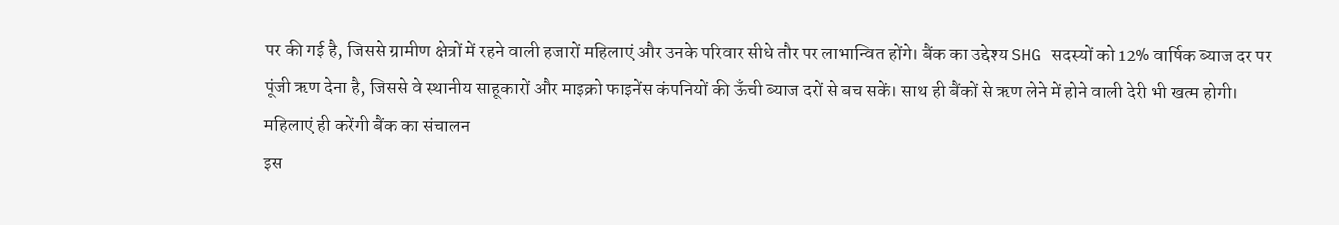पर की गई है, जिससे ग्रामीण क्षेत्रों में रहने वाली हजारों महिलाएं और उनके परिवार सीधे तौर पर लाभान्वित होंगे। बैंक का उद्देश्य SHG सदस्यों को 12% वार्षिक ब्याज दर पर पूंजी ऋण देना है, जिससे वे स्थानीय साहूकारों और माइक्रो फाइनेंस कंपनियों की ऊँची ब्याज दरों से बच सकें। साथ ही बैंकों से ऋण लेने में होने वाली देरी भी खत्म होगी।
महिलाएं ही करेंगी बैंक का संचालन
इस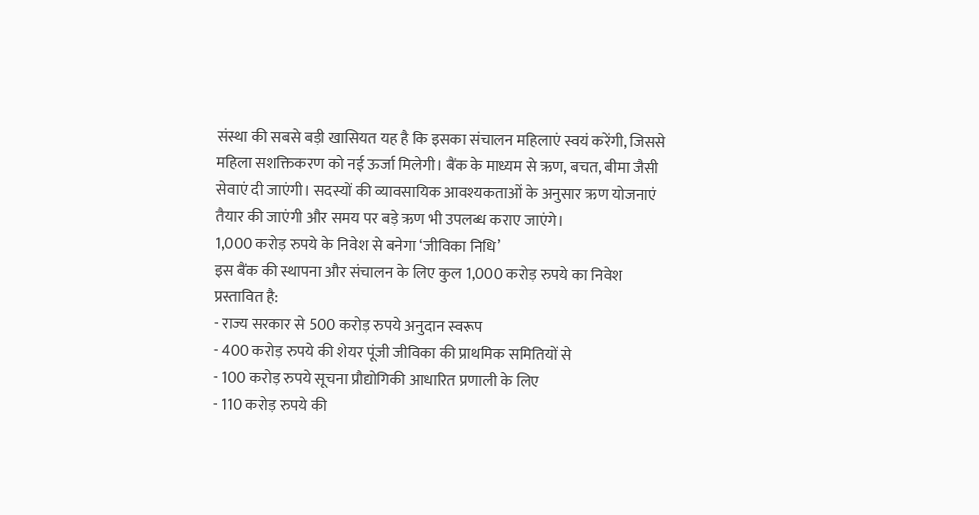संस्था की सबसे बड़ी खासियत यह है कि इसका संचालन महिलाएं स्वयं करेंगी, जिससे महिला सशक्तिकरण को नई ऊर्जा मिलेगी। बैंक के माध्यम से ऋण, बचत, बीमा जैसी सेवाएं दी जाएंगी। सदस्यों की व्यावसायिक आवश्यकताओं के अनुसार ऋण योजनाएं तैयार की जाएंगी और समय पर बड़े ऋण भी उपलब्ध कराए जाएंगे।
1,000 करोड़ रुपये के निवेश से बनेगा ‘जीविका निधि’
इस बैंक की स्थापना और संचालन के लिए कुल 1,000 करोड़ रुपये का निवेश प्रस्तावित है:
- राज्य सरकार से 500 करोड़ रुपये अनुदान स्वरूप
- 400 करोड़ रुपये की शेयर पूंजी जीविका की प्राथमिक समितियों से
- 100 करोड़ रुपये सूचना प्रौद्योगिकी आधारित प्रणाली के लिए
- 110 करोड़ रुपये की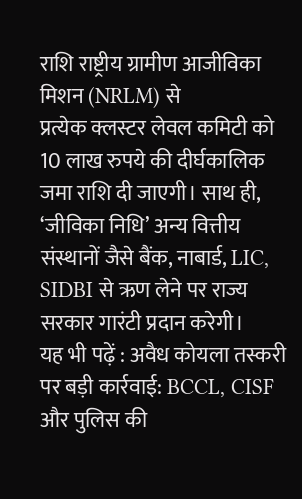राशि राष्ट्रीय ग्रामीण आजीविका मिशन (NRLM) से
प्रत्येक क्लस्टर लेवल कमिटी को 10 लाख रुपये की दीर्घकालिक जमा राशि दी जाएगी। साथ ही, ‘जीविका निधि’ अन्य वित्तीय संस्थानों जैसे बैंक, नाबार्ड, LIC, SIDBI से ऋण लेने पर राज्य सरकार गारंटी प्रदान करेगी।
यह भी पढ़ें : अवैध कोयला तस्करी पर बड़ी कार्रवाई: BCCL, CISF और पुलिस की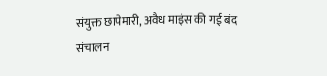संयुक्त छापेमारी, अवैध माइंस की गई बंद
संचालन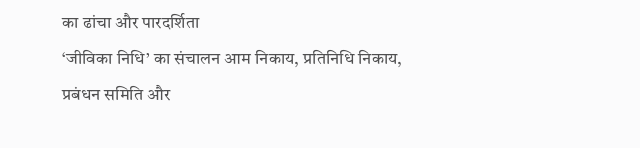का ढांचा और पारदर्शिता
‘जीविका निधि’ का संचालन आम निकाय, प्रतिनिधि निकाय, प्रबंधन समिति और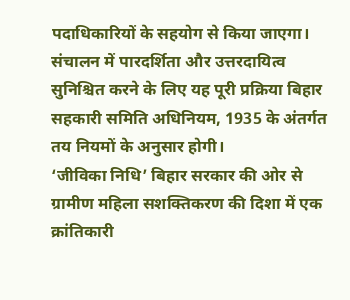पदाधिकारियों के सहयोग से किया जाएगा। संचालन में पारदर्शिता और उत्तरदायित्व सुनिश्चित करने के लिए यह पूरी प्रक्रिया बिहार सहकारी समिति अधिनियम, 1935 के अंतर्गत तय नियमों के अनुसार होगी।
‘जीविका निधि’ बिहार सरकार की ओर से ग्रामीण महिला सशक्तिकरण की दिशा में एक क्रांतिकारी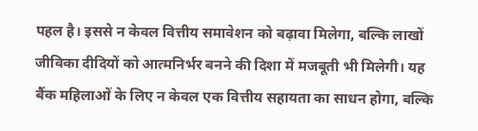पहल है। इससे न केवल वित्तीय समावेशन को बढ़ावा मिलेगा, बल्कि लाखों जीविका दीदियों को आत्मनिर्भर बनने की दिशा में मजबूती भी मिलेगी। यह बैंक महिलाओं के लिए न केवल एक वित्तीय सहायता का साधन होगा, बल्कि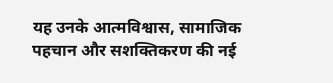यह उनके आत्मविश्वास, सामाजिक पहचान और सशक्तिकरण की नई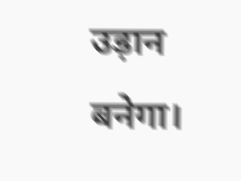उड़ान बनेगा।